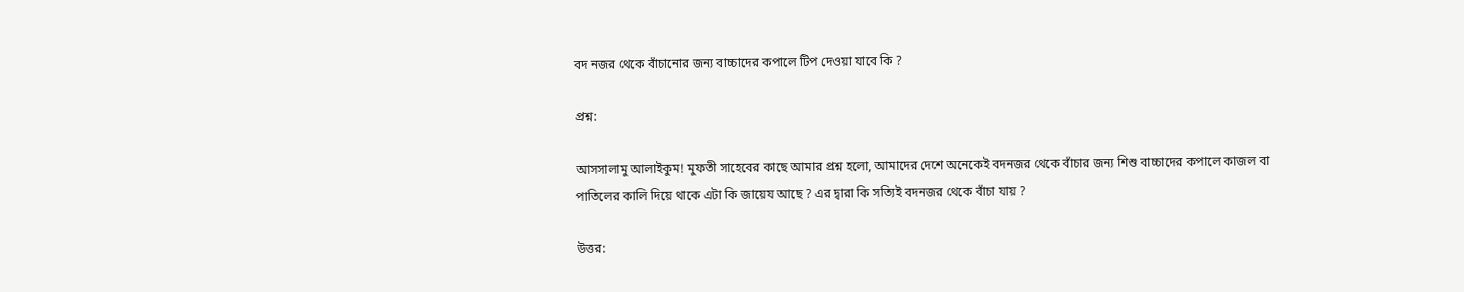বদ নজর থেকে বাঁচানোর জন্য বাচ্চাদের কপালে টিপ দেওয়া যাবে কি ?

প্রশ্ন:

আসসালামু আলাইকুম! মুফতী সাহেবের কাছে আমার প্রশ্ন হলো, আমাদের দেশে অনেকেই বদনজর থেকে বাঁচার জন্য শিশু বাচ্চাদের কপালে কাজল বা পাতিলের কালি দিয়ে থাকে এটা কি জায়েয আছে ? এর দ্বারা কি সত্যিই বদনজর থেকে বাঁচা যায় ?

উত্তর: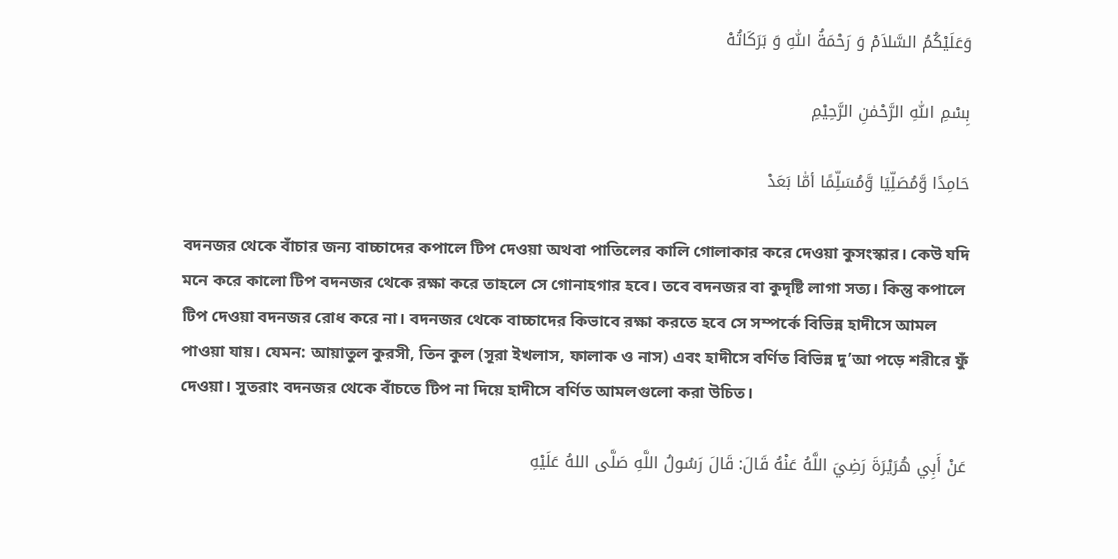وَعَلَيْكُمُ السَّلاَمْ وَ رَحْمَةُ اللّٰهِ وَ بَرَكَاتُهْ

بِسْمِ اللّٰهِ الرَّحْمٰنِ الرَّحِيْمِ

حَامِدًا وَّمُصَلِّيَا وَّمُسَلِّمًا أمّٰا بَعَدْ

বদনজর থেকে বাঁচার জন্য বাচ্চাদের কপালে টিপ দেওয়া অথবা পাতিলের কালি গোলাকার করে দেওয়া কুসংস্কার। কেউ যদি মনে করে কালো টিপ বদনজর থেকে রক্ষা করে তাহলে সে গোনাহগার হবে। তবে বদনজর বা কুদৃষ্টি লাগা সত্য। কিন্তু কপালে টিপ দেওয়া বদনজর রোধ করে না। বদনজর থেকে বাচ্চাদের কিভাবে রক্ষা করতে হবে সে সম্পর্কে বিভিন্ন হাদীসে আমল পাওয়া যায়। যেমন: আয়াতুল কুরসী, তিন কুল (সূরা ইখলাস, ফালাক ও নাস) এবং হাদীসে বর্ণিত বিভিন্ন দু’আ পড়ে শরীরে ফুঁ দেওয়া। সুতরাং বদনজর থেকে বাঁচতে টিপ না দিয়ে হাদীসে বর্ণিত আমলগুলো করা উচিত।

عَنْ أَبِي هُرَيْرَةَ رَضِيَ اللَّهُ عَنْهُ قَالَ: قَالَ رَسُولُ اللَّهِ صَلَّى اللهُ عَلَيْهِ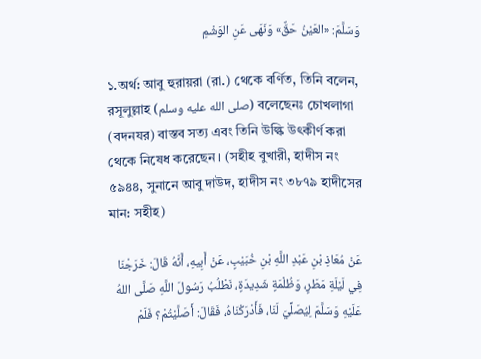وَسَلَّمَ: «العَيْنُ حَقٌّ» وَنَهَى عَنِ الوَشْمِ

১.অর্থ: আবু হুরায়রা (রা.) থেকে বর্ণিত, তিনি বলেন, রসূলুল্লাহ (صلى الله عليه وسلم) বলেছেনঃ চোখলাগা (বদনযর) বাস্তব সত্য এবং তিনি উল্কি উৎকীর্ণ করা থেকে নিষেধ করেছেন। (সহীহ বুখারী, হাদীস নং ৫৯৪৪, সুনানে আবু দাউদ, হাদীস নং ৩৮৭৯ হাদীসের মান: সহীহ)

عَنْ مُعَاذِ بْنِ عَبْدِ اللَّهِ بْنِ خُبَيْبٍ، عَنْ أَبِيهِ، أَنَّهُ قَالَ: خَرَجْنَا فِي لَيْلَةِ مَطَرٍ، وَظُلْمَةٍ شَدِيدَةٍ، نَطْلُبُ رَسُولَ اللَّهِ صَلَّى اللهُ عَلَيْهِ وَسَلَّمَ لِيُصَلِّيَ لَنَا، فَأَدْرَكْنَاهُ، فَقَالَ: أَصَلَّيْتُمْ؟ فَلَمْ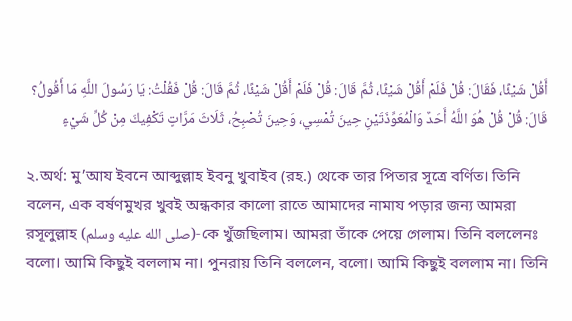أَقُلْ شَيْئًا، فَقَالَ: قُلْ فَلَمْ أَقُلْ شَيْئًا، ثُمَّ قَالَ: قُلْ فَلَمْ أَقُلْ شَيْئًا، ثُمَّ قَالَ: قُلْ فَقُلْتُ: يَا رَسُولَ اللَّهِ مَا أَقُولُ؟ قَالَ: قُلْ قُلْ هُوَ اللَّهُ أَحَدٌ وَالْمُعَوِّذَتَيْنِ حِينَ تُمْسِي، وَحِينَ تُصْبِحُ، ثَلَاثَ مَرَّاتٍ تَكْفِيكَ مِنْ كُلِّ شَيْءٍ

২.অর্থ: মু’আয ইবনে আব্দুল্লাহ ইবনু খুবাইব (রহ.) থেকে তার পিতার সূত্রে বর্ণিত। তিনি বলেন, এক বর্ষণমুখর খুবই অন্ধকার কালো রাতে আমাদের নামায পড়ার জন্য আমরা রসূলুল্লাহ (صلى الله عليه وسلم)-কে খুঁজছিলাম। আমরা তাঁকে পেয়ে গেলাম। তিনি বললেনঃ বলো। আমি কিছুই বললাম না। পুনরায় তিনি বললেন, বলো। আমি কিছুই বললাম না। তিনি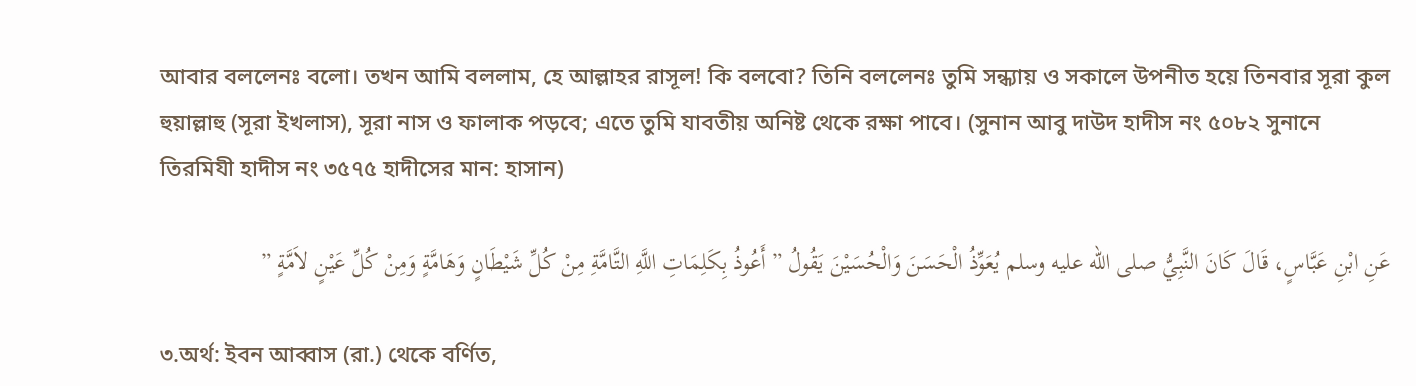আবার বললেনঃ বলো। তখন আমি বললাম, হে আল্লাহর রাসূল! কি বলবো? তিনি বললেনঃ তুমি সন্ধ্যায় ও সকালে উপনীত হয়ে তিনবার সূরা কুল হুয়াল্লাহু (সূরা ইখলাস), সূরা নাস ও ফালাক পড়বে; এতে তুমি যাবতীয় অনিষ্ট থেকে রক্ষা পাবে। (সুনান আবু দাউদ হাদীস নং ৫০৮২ সুনানে তিরমিযী হাদীস নং ৩৫৭৫ হাদীসের মান: হাসান)

عَنِ ابْنِ عَبَّاسٍ، قَالَ كَانَ النَّبِيُّ صلى الله عليه وسلم يُعَوِّذُ الْحَسَنَ وَالْحُسَيْنَ يَقُولُ ” أَعُوذُ بِكَلِمَاتِ اللَّهِ التَّامَّةِ مِنْ كُلِّ شَيْطَانٍ وَهَامَّةٍ وَمِنْ كُلِّ عَيْنٍ لاَمَّةٍ ”

৩.অর্থ: ইবন আব্বাস (রা.) থেকে বর্ণিত,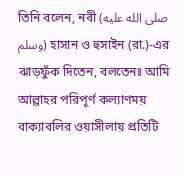তিনি বলেন, নবী (صلى الله عليه وسلم) হাসান ও হুসাইন (রা.)-এর ঝাড়ফুঁক দিতেন, বলতেনঃ আমি আল্লাহর পরিপূর্ণ কল্যাণময় বাক্যাবলির ওয়াসীলায় প্রতিটি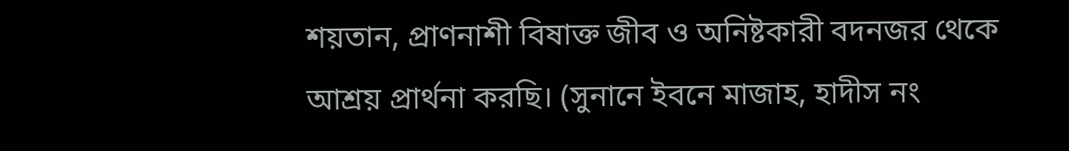শয়তান, প্রাণনাশী বিষাক্ত জীব ও অনিষ্টকারী বদনজর থেকে আশ্রয় প্রার্থনা করছি। (সুনানে ইবনে মাজাহ, হাদীস নং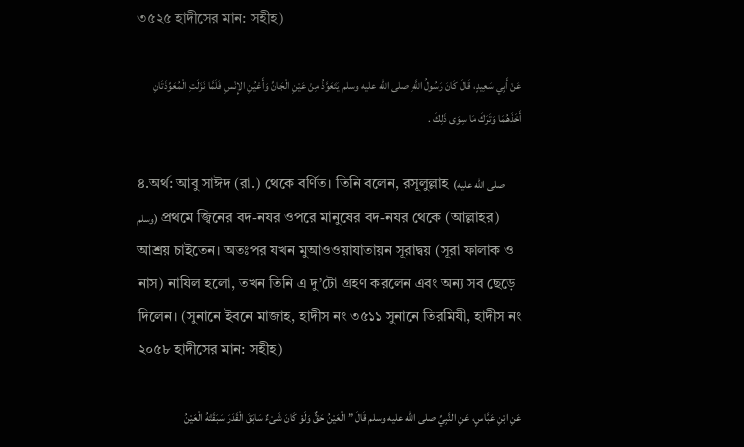৩৫২৫ হাদীসের মান: সহীহ)

عَنْ أَبِي سَعِيدٍ، قَالَ كَانَ رَسُولُ اللَّهِ صلى الله عليه وسلم يَتَعَوَّذُ مِنْ عَيْنِ الْجَانِّ وَأَعْيُنِ الإِنْسِ فَلَمَّا نَزَلَتِ الْمُعَوِّذَتَانِ أَخَذَهُمَا وَتَرَكَ مَا سِوَى ذَلِكَ .

৪.অর্থ: আবু সাঈদ (রা.) থেকে বর্ণিত। তিনি বলেন, রসূলুল্লাহ (صلى الله عليه وسلم) প্রথমে জ্বিনের বদ-নযর ওপরে মানুষের বদ-নযর থেকে (আল্লাহর) আশ্রয় চাইতেন। অতঃপর যখন মুআওওয়াযাতায়ন সূরাদ্বয় (সূরা ফালাক ও নাস) নাযিল হলো, তখন তিনি এ দু’টো গ্রহণ করলেন এবং অন্য সব ছেড়ে দিলেন। (সুনানে ইবনে মাজাহ, হাদীস নং ৩৫১১ সুনানে তিরমিযী, হাদীস নং ২০৫৮ হাদীসের মান: সহীহ)

عَنِ ابْنِ عَبَّاسٍ، عَنِ النَّبِيِّ صلى الله عليه وسلم قَالَ ” الْعَيْنُ حَقٌّ وَلَوْ كَانَ شَىْءٌ سَابَقَ الْقَدَرَ سَبَقَتْهُ الْعَيْنُ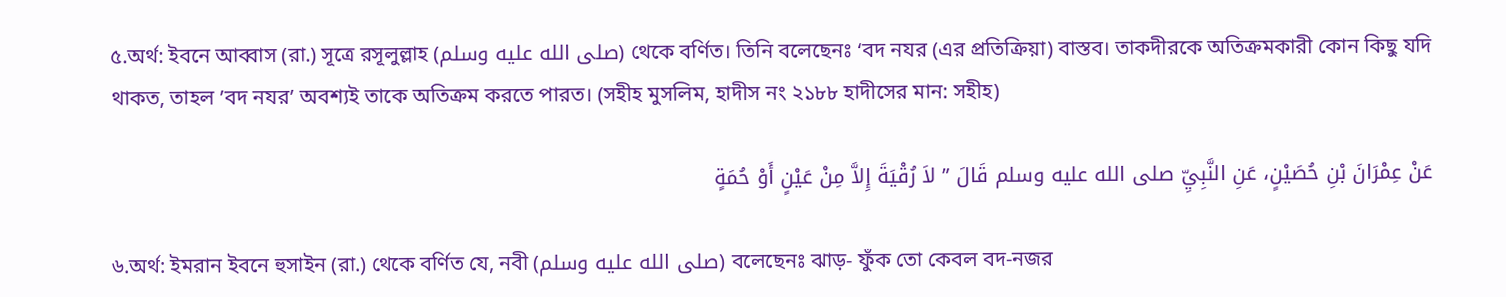৫.অর্থ: ইবনে আব্বাস (রা.) সূত্রে রসূলুল্লাহ (صلى الله عليه وسلم) থেকে বর্ণিত। তিনি বলেছেনঃ ‘বদ নযর (এর প্রতিক্রিয়া) বাস্তব। তাকদীরকে অতিক্রমকারী কোন কিছু যদি থাকত, তাহল ’বদ নযর’ অবশ্যই তাকে অতিক্রম করতে পারত। (সহীহ মুসলিম, হাদীস নং ২১৮৮ হাদীসের মান: সহীহ)

عَنْ عِمْرَانَ بْنِ حُصَيْنٍ، عَنِ النَّبِيِّ صلى الله عليه وسلم قَالَ ” لاَ رُقْيَةَ إِلاَّ مِنْ عَيْنٍ أَوْ حُمَةٍ

৬.অর্থ: ইমরান ইবনে হুসাইন (রা.) থেকে বর্ণিত যে, নবী (صلى الله عليه وسلم) বলেছেনঃ ঝাড়- ফুঁক তো কেবল বদ-নজর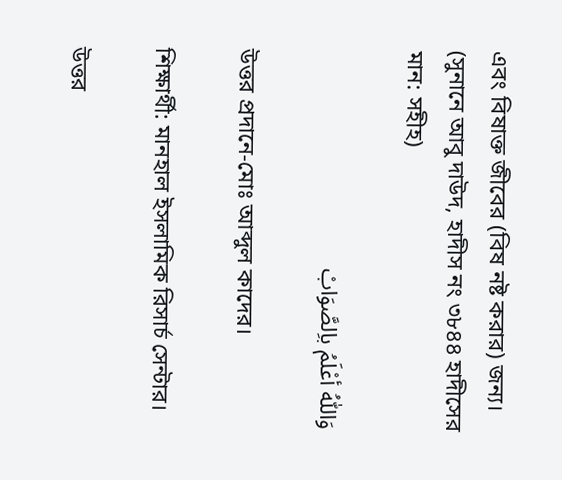এবং বিষাক্ত জীবের (বিষ নষ্ট করার) জন্য। (সুনানে আবু দাউদ, হাদীস নং ৩৮৪৪ হাদীসের মান: সহীহ)

وَاللّٰهُ أعْلَمُ باِلصَّوَابْ

উত্তর প্রদানে-মোঃ আব্দুল কাদের।

শিক্ষার্থী: মানহাল ইসলামিক রিসার্চ সেন্টার।

উত্তর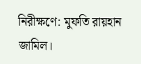নিরীক্ষণে: মুফতি রায়হান জামিল।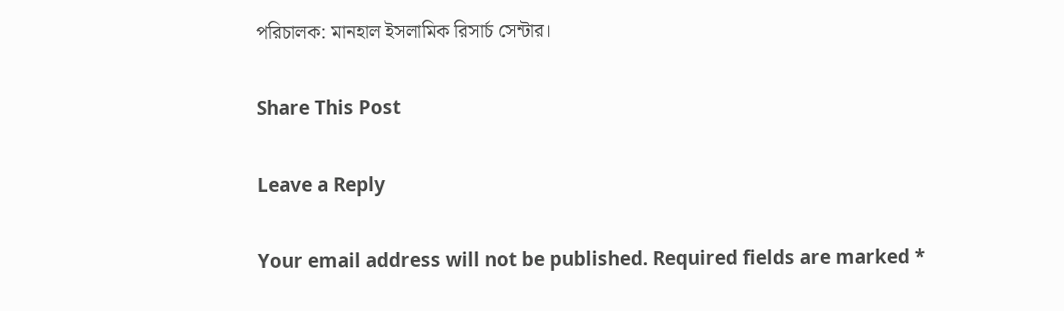পরিচালক: মানহাল ইসলামিক রিসার্চ সেন্টার।

Share This Post

Leave a Reply

Your email address will not be published. Required fields are marked *